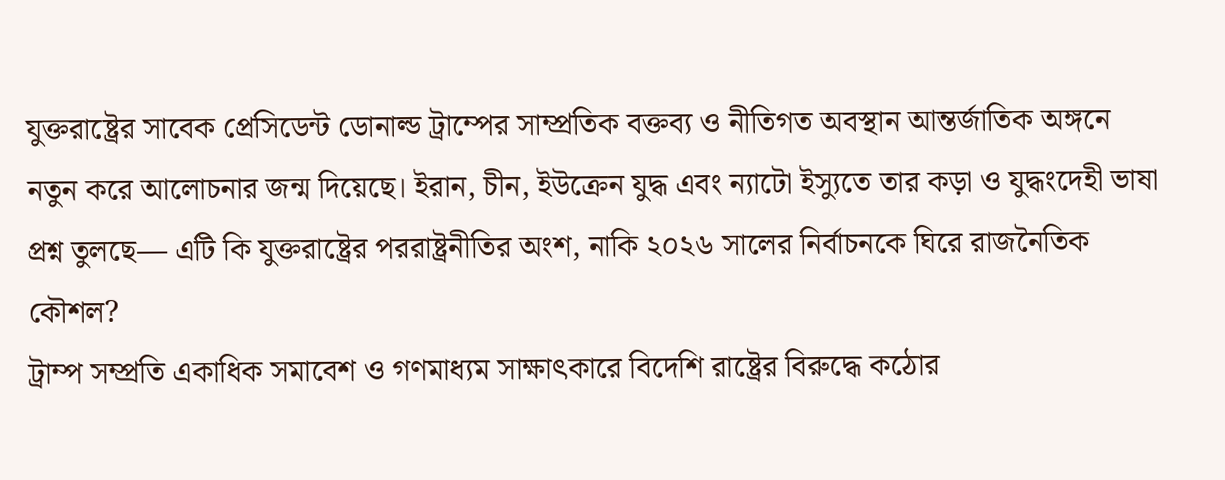যুক্তরাষ্ট্রের সাবেক প্রেসিডেন্ট ডোনাল্ড ট্রাম্পের সাম্প্রতিক বক্তব্য ও নীতিগত অবস্থান আন্তর্জাতিক অঙ্গনে নতুন করে আলোচনার জন্ম দিয়েছে। ইরান, চীন, ইউক্রেন যুদ্ধ এবং ন্যাটো ইস্যুতে তার কড়া ও যুদ্ধংদেহী ভাষা প্রশ্ন তুলছে— এটি কি যুক্তরাষ্ট্রের পররাষ্ট্রনীতির অংশ, নাকি ২০২৬ সালের নির্বাচনকে ঘিরে রাজনৈতিক কৌশল?
ট্রাম্প সম্প্রতি একাধিক সমাবেশ ও গণমাধ্যম সাক্ষাৎকারে বিদেশি রাষ্ট্রের বিরুদ্ধে কঠোর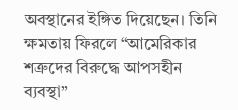অবস্থানের ইঙ্গিত দিয়েছেন। তিনি ক্ষমতায় ফিরলে “আমেরিকার শত্রুদের বিরুদ্ধে আপসহীন ব্যবস্থা”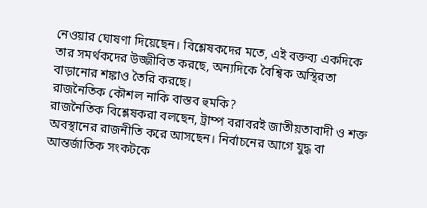নেওয়ার ঘোষণা দিয়েছেন। বিশ্লেষকদের মতে, এই বক্তব্য একদিকে তার সমর্থকদের উজ্জীবিত করছে, অন্যদিকে বৈশ্বিক অস্থিরতা বাড়ানোর শঙ্কাও তৈরি করছে।
রাজনৈতিক কৌশল নাকি বাস্তব হুমকি?
রাজনৈতিক বিশ্লেষকরা বলছেন, ট্রাম্প বরাবরই জাতীয়তাবাদী ও শক্ত অবস্থানের রাজনীতি করে আসছেন। নির্বাচনের আগে যুদ্ধ বা আন্তর্জাতিক সংকটকে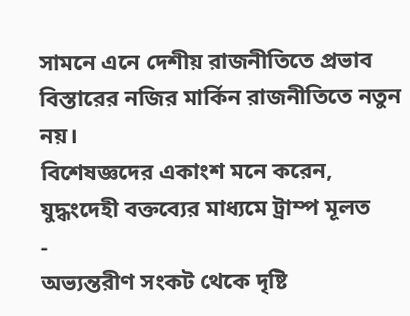সামনে এনে দেশীয় রাজনীতিতে প্রভাব বিস্তারের নজির মার্কিন রাজনীতিতে নতুন নয়।
বিশেষজ্ঞদের একাংশ মনে করেন, যুদ্ধংদেহী বক্তব্যের মাধ্যমে ট্রাম্প মূলত
-
অভ্যন্তরীণ সংকট থেকে দৃষ্টি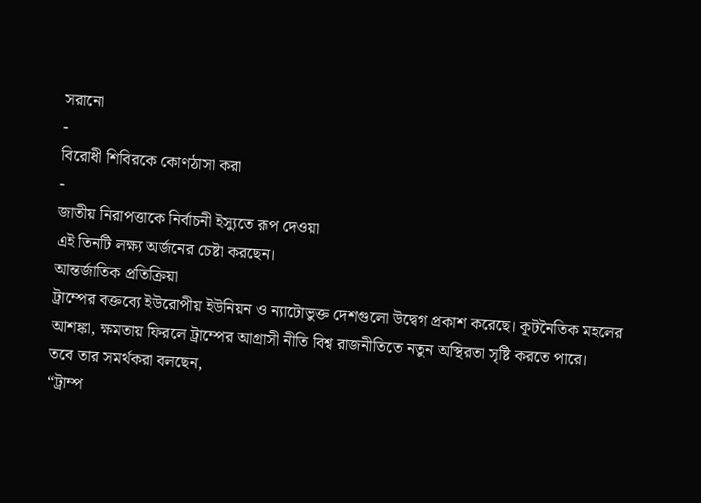সরানো
-
বিরোধী শিবিরকে কোণঠাসা করা
-
জাতীয় নিরাপত্তাকে নির্বাচনী ইস্যুতে রূপ দেওয়া
এই তিনটি লক্ষ্য অর্জনের চেষ্টা করছেন।
আন্তর্জাতিক প্রতিক্রিয়া
ট্রাম্পের বক্তব্যে ইউরোপীয় ইউনিয়ন ও ন্যাটোভুক্ত দেশগুলো উদ্বেগ প্রকাশ করেছে। কূটনৈতিক মহলের আশঙ্কা, ক্ষমতায় ফিরলে ট্রাম্পের আগ্রাসী নীতি বিশ্ব রাজনীতিতে নতুন অস্থিরতা সৃষ্টি করতে পারে।
তবে তার সমর্থকরা বলছেন,
“ট্রাম্প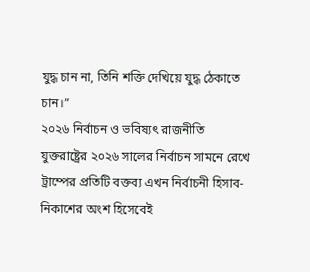যুদ্ধ চান না, তিনি শক্তি দেখিয়ে যুদ্ধ ঠেকাতে চান।”
২০২৬ নির্বাচন ও ভবিষ্যৎ রাজনীতি
যুক্তরাষ্ট্রের ২০২৬ সালের নির্বাচন সামনে রেখে ট্রাম্পের প্রতিটি বক্তব্য এখন নির্বাচনী হিসাব-নিকাশের অংশ হিসেবেই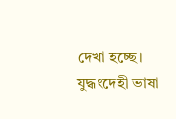দেখা হচ্ছে। যুদ্ধংদেহী ভাষা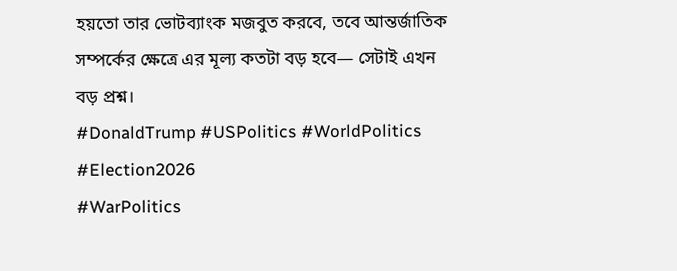হয়তো তার ভোটব্যাংক মজবুত করবে, তবে আন্তর্জাতিক সম্পর্কের ক্ষেত্রে এর মূল্য কতটা বড় হবে— সেটাই এখন বড় প্রশ্ন।
#DonaldTrump #USPolitics #WorldPolitics #Election2026
#WarPolitics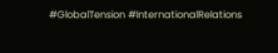#GlobalTension #InternationalRelations